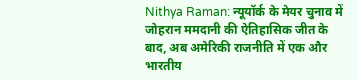Nithya Raman: न्यूयॉर्क के मेयर चुनाव में जोहरान ममदानी की ऐतिहासिक जीत के बाद, अब अमेरिकी राजनीति में एक और भारतीय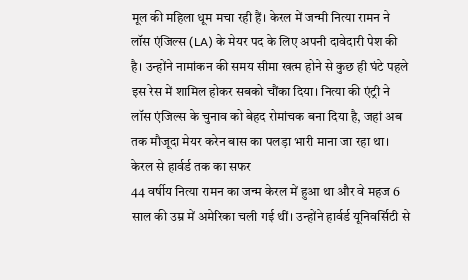मूल की महिला धूम मचा रही हैं। केरल में जन्मी नित्या रामन ने लॉस एंजिल्स (LA) के मेयर पद के लिए अपनी दावेदारी पेश की है। उन्होंने नामांकन की समय सीमा खत्म होने से कुछ ही घंटे पहले इस रेस में शामिल होकर सबको चौंका दिया। नित्या की एंट्री ने लॉस एंजिल्स के चुनाव को बेहद रोमांचक बना दिया है, जहां अब तक मौजूदा मेयर करेन बास का पलड़ा भारी माना जा रहा था।
केरल से हार्वर्ड तक का सफर
44 वर्षीय नित्या रामन का जन्म केरल में हुआ था और वे महज 6 साल की उम्र में अमेरिका चली गई थीं। उन्होंने हार्वर्ड यूनिवर्सिटी से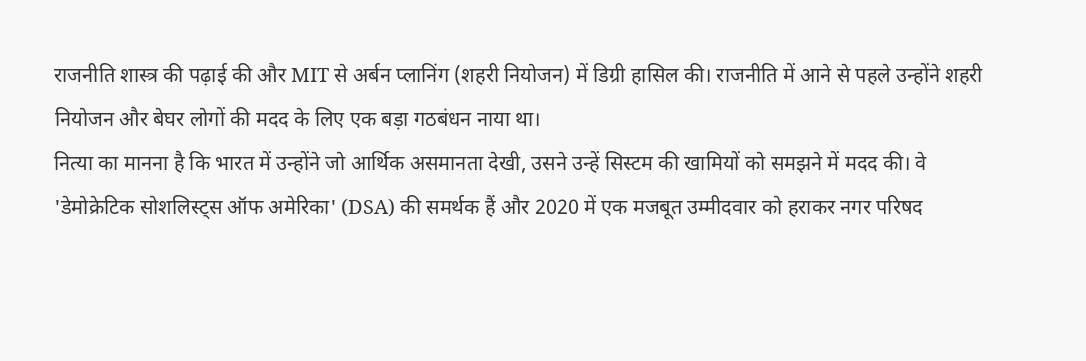राजनीति शास्त्र की पढ़ाई की और MIT से अर्बन प्लानिंग (शहरी नियोजन) में डिग्री हासिल की। राजनीति में आने से पहले उन्होंने शहरी नियोजन और बेघर लोगों की मदद के लिए एक बड़ा गठबंधन नाया था।
नित्या का मानना है कि भारत में उन्होंने जो आर्थिक असमानता देखी, उसने उन्हें सिस्टम की खामियों को समझने में मदद की। वे 'डेमोक्रेटिक सोशलिस्ट्स ऑफ अमेरिका' (DSA) की समर्थक हैं और 2020 में एक मजबूत उम्मीदवार को हराकर नगर परिषद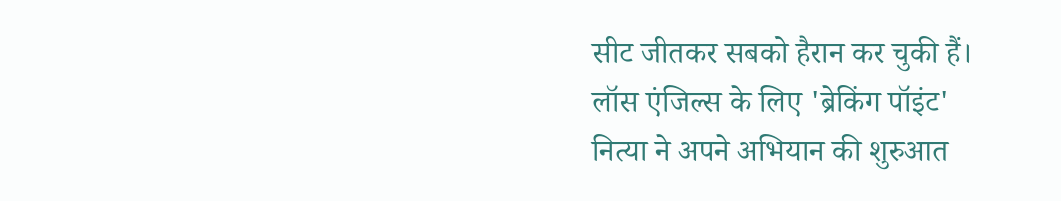सीट जीतकर सबको हैरान कर चुकी हैं।
लॉस एंजिल्स के लिए 'ब्रेकिंग पॉइंट'
नित्या ने अपने अभियान की शुरुआत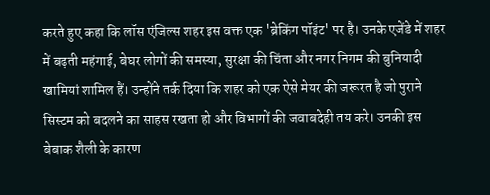करते हुए कहा कि लॉस एंजिल्स शहर इस वक्त एक 'ब्रेकिंग पॉइंट' पर है। उनके एजेंडे में शहर में बढ़ती महंगाई, बेघर लोगों की समस्या, सुरक्षा की चिंता और नगर निगम की बुनियादी खामियां शामिल हैं। उन्होंने तर्क दिया कि शहर को एक ऐसे मेयर की जरूरत है जो पुराने सिस्टम को बदलने का साहस रखता हो और विभागों की जवाबदेही तय करे। उनकी इस बेबाक शैली के कारण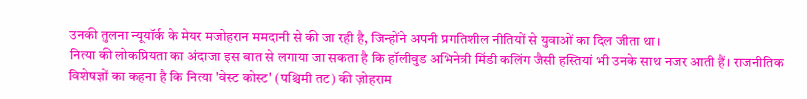उनकी तुलना न्यूयॉर्क के मेयर मजोहरान ममदानी से की जा रही है, जिन्होंने अपनी प्रगतिशील नीतियों से युवाओं का दिल जीता था।
नित्या की लोकप्रियता का अंदाजा इस बात से लगाया जा सकता है कि हॉलीवुड अभिनेत्री मिंडी कलिंग जैसी हस्तियां भी उनके साथ नजर आती हैं। राजनीतिक विशेषज्ञों का कहना है कि नित्या 'वेस्ट कोस्ट' (पश्चिमी तट) की ज़ोहराम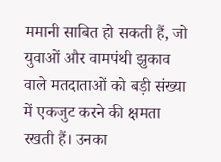ममानी साबित हो सकती हैं, जो युवाओं और वामपंथी झुकाव वाले मतदाताओं को बड़ी संख्या में एकजुट करने की क्षमता रखती हैं। उनका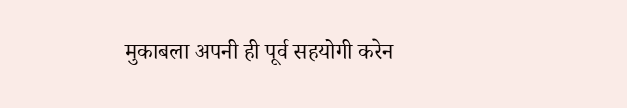मुकाबला अपनी ही पूर्व सहयोगी करेन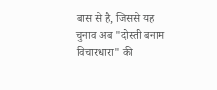बास से है, जिससे यह चुनाव अब "दोस्ती बनाम विचारधारा" की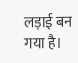लड़ाई बन गया है।